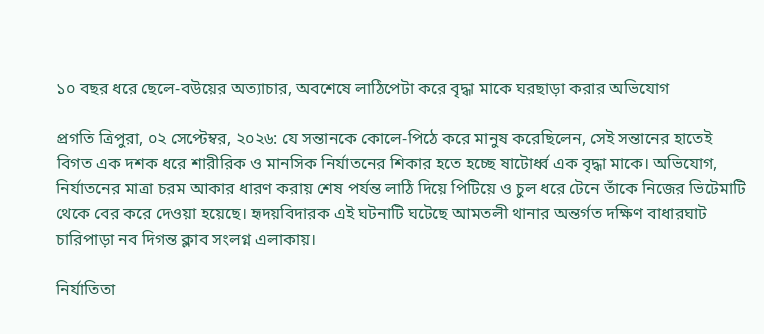১০ বছর ধরে ছেলে-বউয়ের অত্যাচার, অবশেষে লাঠিপেটা করে বৃদ্ধা মাকে ঘরছাড়া করার অভিযোগ

প্রগতি ত্রিপুরা, ০২ সেপ্টেম্বর, ২০২৬: যে সন্তানকে কোলে-পিঠে করে মানুষ করেছিলেন, সেই সন্তানের হাতেই বিগত এক দশক ধরে শারীরিক ও মানসিক নির্যাতনের শিকার হতে হচ্ছে ষাটোর্ধ্ব এক বৃদ্ধা মাকে। অভিযোগ, নির্যাতনের মাত্রা চরম আকার ধারণ করায় শেষ পর্যন্ত লাঠি দিয়ে পিটিয়ে ও চুল ধরে টেনে তাঁকে নিজের ভিটেমাটি থেকে বের করে দেওয়া হয়েছে। হৃদয়বিদারক এই ঘটনাটি ঘটেছে আমতলী থানার অন্তর্গত দক্ষিণ বাধারঘাট চারিপাড়া নব দিগন্ত ক্লাব সংলগ্ন এলাকায়।

নির্যাতিতা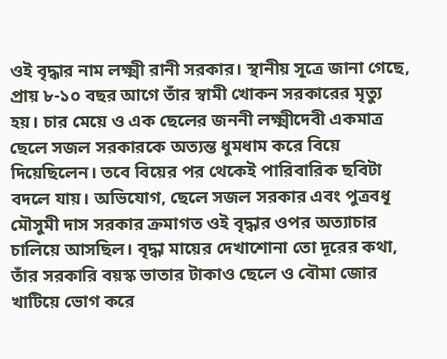ওই বৃদ্ধার নাম লক্ষ্মী রানী সরকার। স্থানীয় সূত্রে জানা গেছে, প্রায় ৮-১০ বছর আগে তাঁর স্বামী খোকন সরকারের মৃত্যু হয়। চার মেয়ে ও এক ছেলের জননী লক্ষ্মীদেবী একমাত্র ছেলে সজল সরকারকে অত্যন্ত ধুমধাম করে বিয়ে দিয়েছিলেন। তবে বিয়ের পর থেকেই পারিবারিক ছবিটা বদলে যায়। অভিযোগ, ছেলে সজল সরকার এবং পুত্রবধূ মৌসুমী দাস সরকার ক্রমাগত ওই বৃদ্ধার ওপর অত্যাচার চালিয়ে আসছিল। বৃদ্ধা মায়ের দেখাশোনা তো দূরের কথা, তাঁর সরকারি বয়স্ক ভাতার টাকাও ছেলে ও বৌমা জোর খাটিয়ে ভোগ করে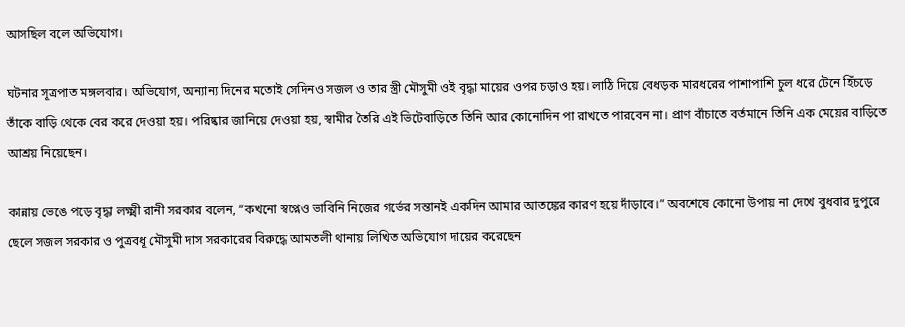আসছিল বলে অভিযোগ।

ঘটনার সূত্রপাত মঙ্গলবার। অভিযোগ, অন্যান্য দিনের মতোই সেদিনও সজল ও তার স্ত্রী মৌসুমী ওই বৃদ্ধা মায়ের ওপর চড়াও হয়। লাঠি দিয়ে বেধড়ক মারধরের পাশাপাশি চুল ধরে টেনে হিঁচড়ে তাঁকে বাড়ি থেকে বের করে দেওয়া হয়। পরিষ্কার জানিয়ে দেওয়া হয়, স্বামীর তৈরি এই ভিটেবাড়িতে তিনি আর কোনোদিন পা রাখতে পারবেন না। প্রাণ বাঁচাতে বর্তমানে তিনি এক মেয়ের বাড়িতে আশ্রয় নিয়েছেন।

কান্নায় ভেঙে পড়ে বৃদ্ধা লক্ষ্মী রানী সরকার বলেন, “কখনো স্বপ্নেও ভাবিনি নিজের গর্ভের সন্তানই একদিন আমার আতঙ্কের কারণ হয়ে দাঁড়াবে।” অবশেষে কোনো উপায় না দেখে বুধবার দুপুরে ছেলে সজল সরকার ও পুত্রবধূ মৌসুমী দাস সরকারের বিরুদ্ধে আমতলী থানায় লিখিত অভিযোগ দায়ের করেছেন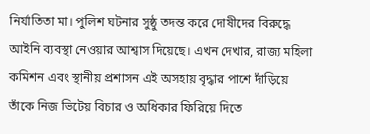নির্যাতিতা মা। পুলিশ ঘটনার সুষ্ঠু তদন্ত করে দোষীদের বিরুদ্ধে আইনি ব্যবস্থা নেওয়ার আশ্বাস দিয়েছে। এখন দেখার, রাজ্য মহিলা কমিশন এবং স্থানীয় প্রশাসন এই অসহায় বৃদ্ধার পাশে দাঁড়িয়ে তাঁকে নিজ ভিটেয় বিচার ও অধিকার ফিরিয়ে দিতে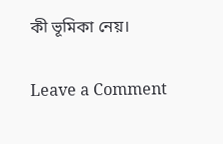কী ভূমিকা নেয়।

Leave a Comment